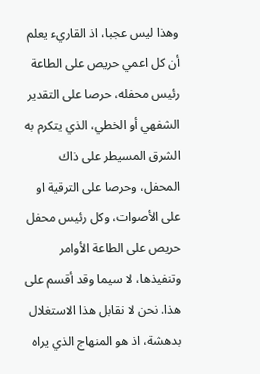وهذا ليس عجبا، اذ القاريء يعلم أن كل اعمي حريص على الطاعة رئيس محفله، حرصا على التقدير الشفهي أو الخطي، الذي يتكرم به الشرق المسيطر على ذاك المحفل، وحرصا على الترقية او على الأصوات، وکل رئيس محفل حريص على الطاعة الأوامر وتنفيذها، لا سيما وقد أقسم على هذا. نحن لا نقابل هذا الاستغلال بدهشة، اذ هو المنهاج الذي يراه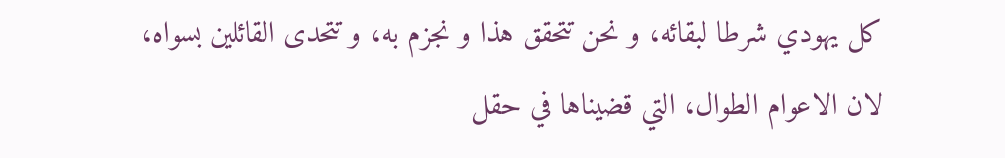كل يهودي شرطا لبقائه، و نحن تتحقق هذا و نجزم به، و تتحدى القائلين بسواه،
لان الاعوام الطوال، التي قضيناها في حقل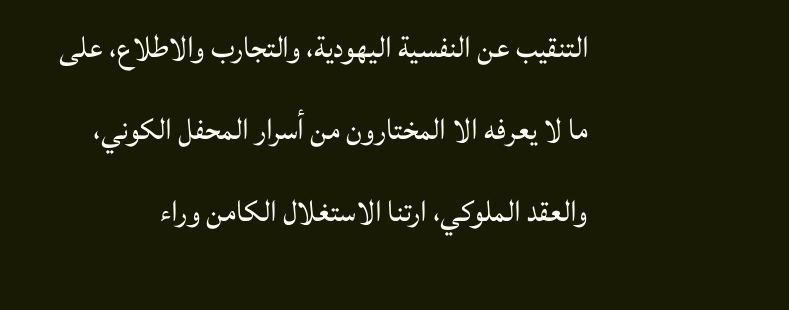التنقيب عن النفسية اليهودية، والتجارب والاطلاع، على ما لا يعرفه الا المختارون من أسرار المحفل الكوني، والعقد الملوكي، ارتنا الاستغلال الكامن وراء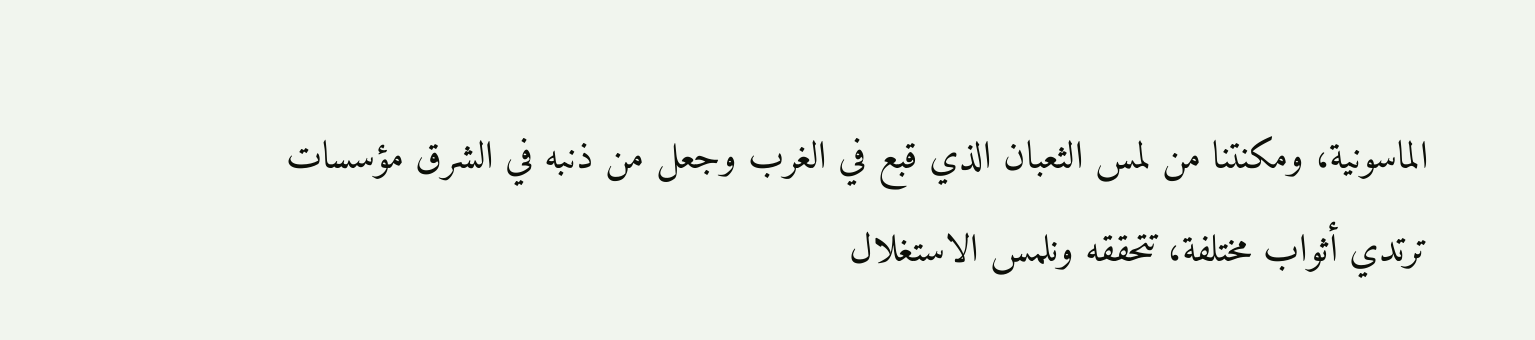الماسونية، ومكنتنا من لمس الثعبان الذي قبع في الغرب وجعل من ذنبه في الشرق مؤسسات ترتدي أثواب مختلفة، تتحققه ونلمس الاستغلال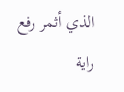الذي أثمر رفع راية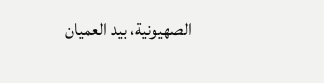الصهيونية، بيد العميان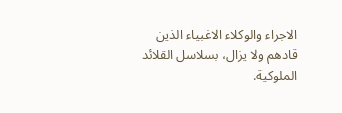الاجراء والوكلاء الاغبياء الذين قادهم ولا يزال، بسلاسل القلائد الملوكية.